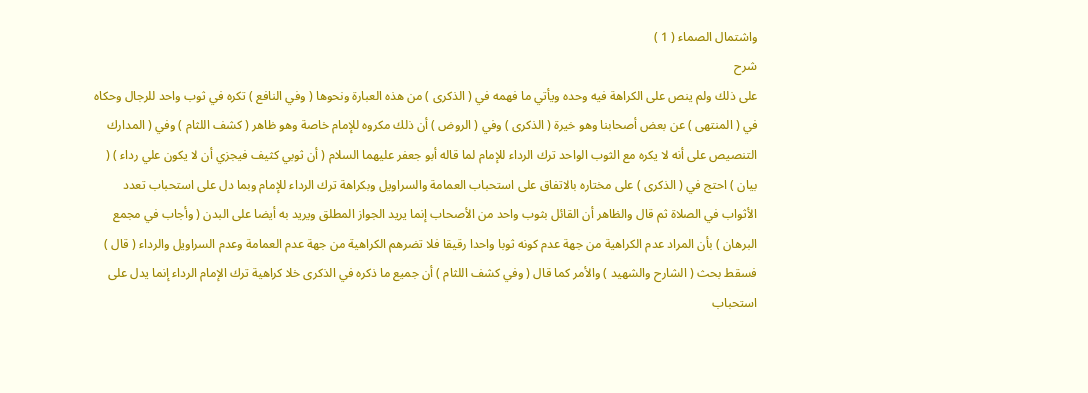واشتمال الصماء ( 1 )
شرح
على ذلك ولم ينص على الكراهة فيه وحده ويأتي ما فهمه في ( الذكرى ) من هذه العبارة ونحوها ( وفي النافع ) تكره في ثوب واحد للرجال وحكاه في ( المنتهى ) عن بعض أصحابنا وهو خيرة ( الذكرى ) وفي ( الروض ) أن ذلك مكروه للإمام خاصة وهو ظاهر ( كشف اللثام ) وفي ( المدارك التنصيص على أنه لا يكره مع الثوب الواحد ترك الرداء للإمام لما قاله أبو جعفر عليهما السلام ( أن ثوبي كثيف فيجزي أن لا يكون علي رداء ) ( بيان ) احتج في ( الذكرى ) على مختاره بالاتفاق على استحباب العمامة والسراويل وبكراهة ترك الرداء للإمام وبما دل على استحباب تعدد الأثواب في الصلاة ثم قال والظاهر أن القائل بثوب واحد من الأصحاب إنما يريد الجواز المطلق ويريد به أيضا على البدن ( وأجاب في مجمع البرهان ) بأن المراد عدم الكراهية من جهة عدم كونه ثوبا واحدا رقيقا فلا تضرهم الكراهية من جهة عدم العمامة وعدم السراويل والرداء ( قال ) فسقط بحث ( الشارح والشهيد ) والأمر كما قال ( وفي كشف اللثام ) أن جميع ما ذكره في الذكرى خلا كراهية ترك الإمام الرداء إنما يدل على استحباب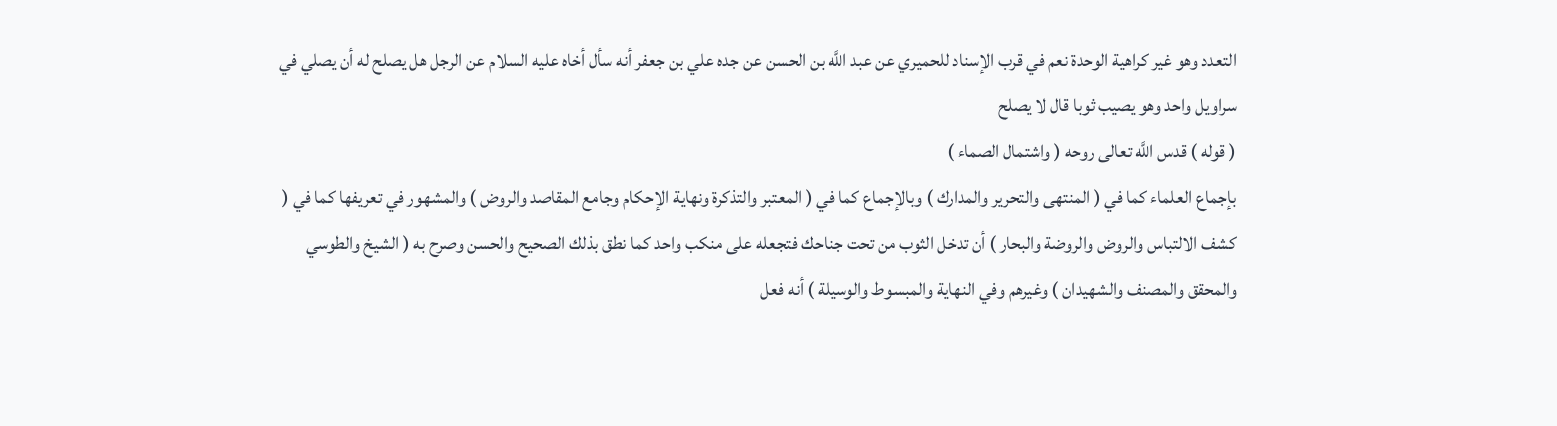التعدد وهو غير كراهية الوحدة نعم في قرب الإسناد للحميري عن عبد اللَّه بن الحسن عن جده علي بن جعفر أنه سأل أخاه عليه السلام عن الرجل هل يصلح له أن يصلي في سراويل واحد وهو يصيب ثوبا قال لا يصلح
( قوله ) قدس اللَّه تعالى روحه ( واشتمال الصماء )
بإجماع العلماء كما في ( المنتهى والتحرير والمدارك ) وبالإجماع كما في ( المعتبر والتذكرة ونهاية الإحكام وجامع المقاصد والروض ) والمشهور في تعريفها كما في ( كشف الالتباس والروض والروضة والبحار ) أن تدخل الثوب من تحت جناحك فتجعله على منكب واحد كما نطق بذلك الصحيح والحسن وصرح به ( الشيخ والطوسي والمحقق والمصنف والشهيدان ) وغيرهم وفي النهاية والمبسوط والوسيلة ) أنه فعل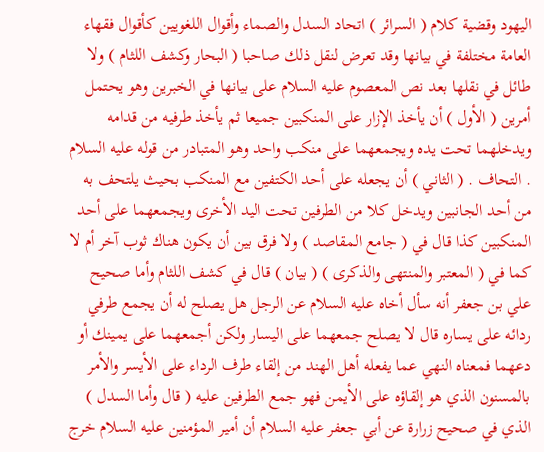اليهود وقضية كلام ( السرائر ) اتحاد السدل والصماء وأقوال اللغويين كأقوال فقهاء العامة مختلفة في بيانها وقد تعرض لنقل ذلك صاحبا ( البحار وكشف اللثام ) ولا طائل في نقلها بعد نص المعصوم عليه السلام على بيانها في الخبرين وهو يحتمل أمرين ( الأول ) أن يأخذ الإزار على المنكبين جميعا ثم يأخذ طرفيه من قدامه ويدخلهما تحت يده ويجمعهما على منكب واحد وهو المتبادر من قوله عليه السلام . التحاف . ( الثاني ) أن يجعله على أحد الكتفين مع المنكب بحيث يلتحف به من أحد الجانبين ويدخل كلا من الطرفين تحت اليد الأخرى ويجمعهما على أحد المنكبين كذا قال في ( جامع المقاصد ) ولا فرق بين أن يكون هناك ثوب آخر أم لا كما في ( المعتبر والمنتهى والذكرى ) ( بيان ) قال في كشف اللثام وأما صحيح علي بن جعفر أنه سأل أخاه عليه السلام عن الرجل هل يصلح له أن يجمع طرفي ردائه على يساره قال لا يصلح جمعهما على اليسار ولكن أجمعهما على يمينك أو دعهما فمعناه النهي عما يفعله أهل الهند من إلقاء طرف الرداء على الأيسر والأمر بالمسنون الذي هو إلقاؤه على الأيمن فهو جمع الطرفين عليه ( قال وأما السدل ) الذي في صحيح زرارة عن أبي جعفر عليه السلام أن أمير المؤمنين عليه السلام خرج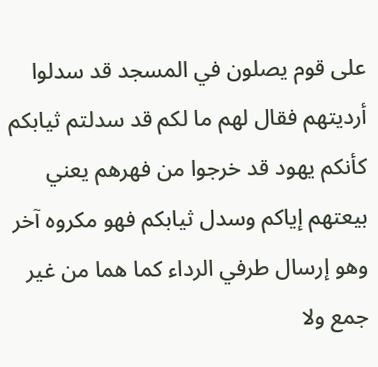على قوم يصلون في المسجد قد سدلوا أرديتهم فقال لهم ما لكم قد سدلتم ثيابكم كأنكم يهود قد خرجوا من فهرهم يعني بيعتهم إياكم وسدل ثيابكم فهو مكروه آخر وهو إرسال طرفي الرداء كما هما من غير جمع ولا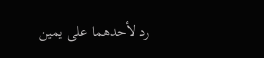رد لأحدهما على يمين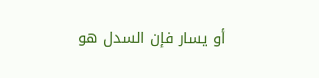أو يسار فإن السدل هو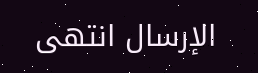الإرسال انتهى